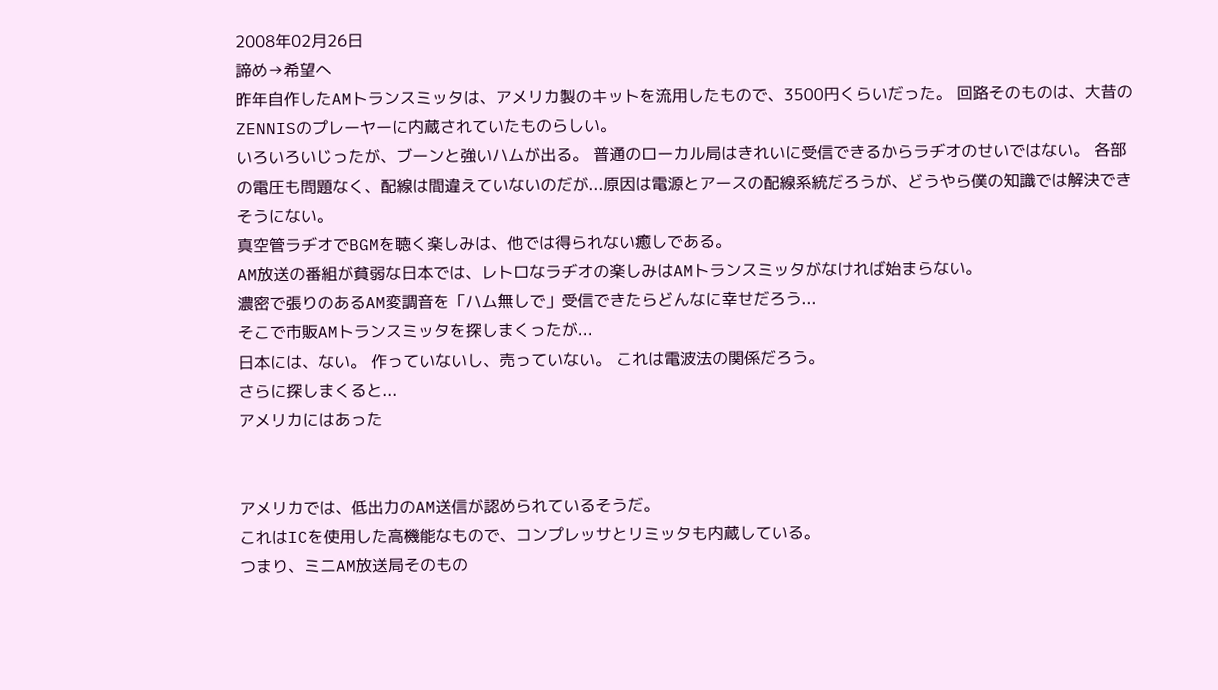2008年02月26日
諦め→希望へ
昨年自作したAMトランスミッタは、アメリカ製のキットを流用したもので、3500円くらいだった。 回路そのものは、大昔のZENNISのプレーヤーに内蔵されていたものらしい。
いろいろいじったが、ブーンと強いハムが出る。 普通のローカル局はきれいに受信できるからラヂオのせいではない。 各部の電圧も問題なく、配線は間違えていないのだが...原因は電源とアースの配線系統だろうが、どうやら僕の知識では解決できそうにない。
真空管ラヂオでBGMを聴く楽しみは、他では得られない癒しである。
AM放送の番組が貧弱な日本では、レトロなラヂオの楽しみはAMトランスミッタがなければ始まらない。
濃密で張りのあるAM変調音を「ハム無しで」受信できたらどんなに幸せだろう...
そこで市販AMトランスミッタを探しまくったが...
日本には、ない。 作っていないし、売っていない。 これは電波法の関係だろう。
さらに探しまくると...
アメリカにはあった


アメリカでは、低出力のAM送信が認められているそうだ。
これはICを使用した高機能なもので、コンプレッサとリミッタも内蔵している。
つまり、ミニAM放送局そのもの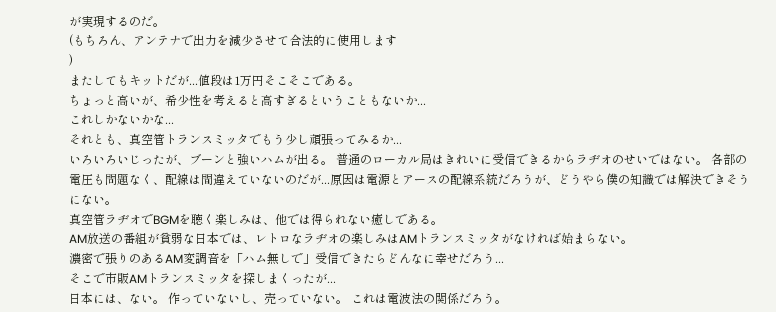が実現するのだ。
(もちろん、アンテナで出力を減少させて合法的に使用します
)
またしてもキットだが...値段は1万円そこそこである。
ちょっと高いが、希少性を考えると高すぎるということもないか...
これしかないかな...
それとも、真空管トランスミッタでもう少し頑張ってみるか...
いろいろいじったが、ブーンと強いハムが出る。 普通のローカル局はきれいに受信できるからラヂオのせいではない。 各部の電圧も問題なく、配線は間違えていないのだが...原因は電源とアースの配線系統だろうが、どうやら僕の知識では解決できそうにない。
真空管ラヂオでBGMを聴く楽しみは、他では得られない癒しである。
AM放送の番組が貧弱な日本では、レトロなラヂオの楽しみはAMトランスミッタがなければ始まらない。
濃密で張りのあるAM変調音を「ハム無しで」受信できたらどんなに幸せだろう...
そこで市販AMトランスミッタを探しまくったが...
日本には、ない。 作っていないし、売っていない。 これは電波法の関係だろう。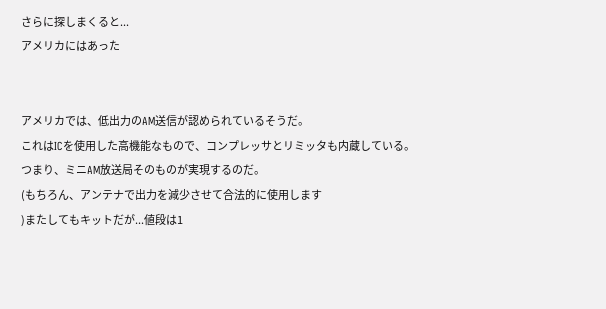さらに探しまくると...
アメリカにはあった


アメリカでは、低出力のAM送信が認められているそうだ。
これはICを使用した高機能なもので、コンプレッサとリミッタも内蔵している。
つまり、ミニAM放送局そのものが実現するのだ。
(もちろん、アンテナで出力を減少させて合法的に使用します
)またしてもキットだが...値段は1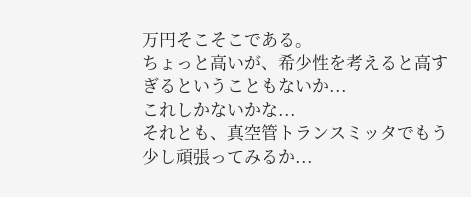万円そこそこである。
ちょっと高いが、希少性を考えると高すぎるということもないか...
これしかないかな...
それとも、真空管トランスミッタでもう少し頑張ってみるか...